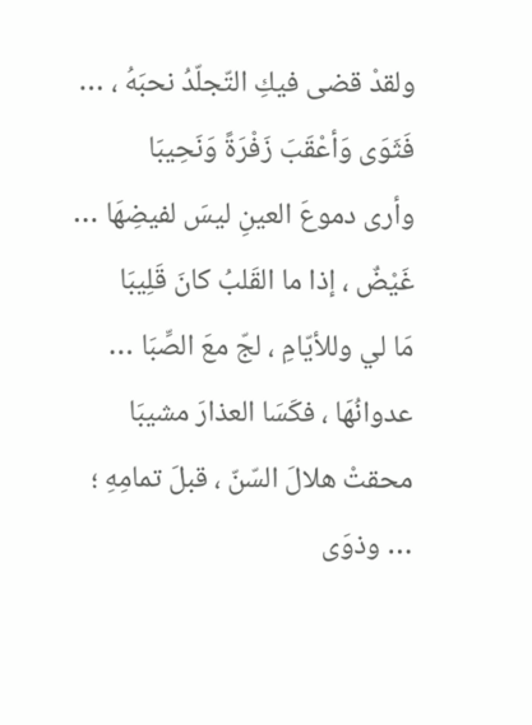ولقدْ قضى فيكِ التّجلّدُ نحبَهُ ، … فَثَوَى وَأعْقَبَ زَفْرَةً وَنَحِيبَا
وأرى دموعَ العينِ ليسَ لفيضِهَا … غَيْضٌ ، إذا ما القَلبُ كانَ قَلِيبَا
مَا لي وللأيّامِ ، لجّ معَ الصِّبَا … عدوانُهَا ، فكَسَا العذارَ مشيبَا
محقتْ هلالَ السّنّ ، قبلَ تمامِهِ ؛ … وذوَى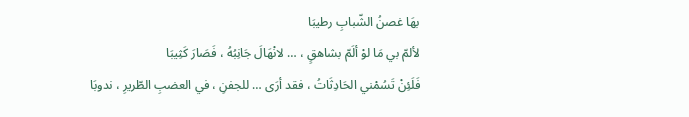بهَا غصنُ الشّبابِ رطيبَا
لألمّ بي مَا لوْ ألَمّ بشاهقٍ ، … لانْهَالَ جَانِبُهُ ، فَصَارَ كَثِيبَا
فَلَئِنْ تَسُمْني الحَادِثَاتُ ، فقد أرَى … للجفنِ ، في العضبِ الطّريرِ ، ندوبَا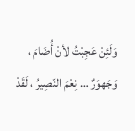وَلَئِنْ عَجِبْتُ لأنْ أُضَامَ ، وَجَهوَرٌ … نِعْمَ النّصِيرُ ، لَقَدْ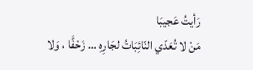رَأيتُ عَجيبَا
مَنْ لا تُعَدّي النّائِبَاتُ لجَارِهِ … زَحْفًَا ، وَلا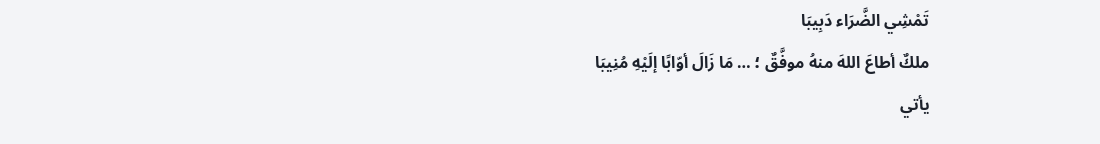تَمْشِي الضَّرَاء دَبِيبَا
ملكٌ أطاعَ اللهَ منهُ موفَّقٌ ؛ … مَا زَالَ أوّابًا إلَيْهِ مُنِيبَا
يأتي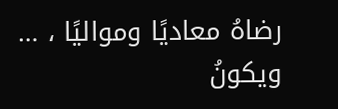رضاهُ معاديًا ومواليًا ، … ويكونُ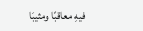فيهِ معاقبًا ومثيبَا